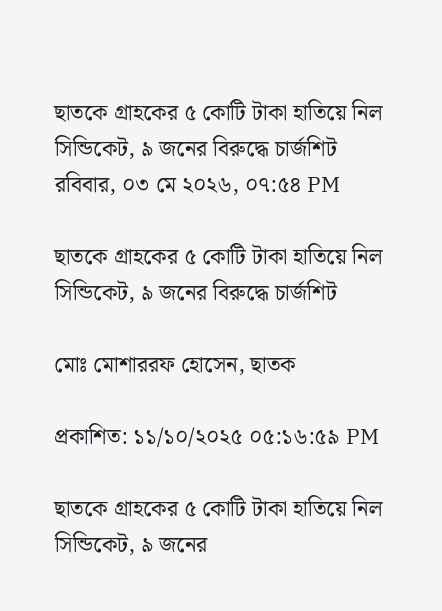ছাতকে গ্রাহকের ৫ কোটি টাকা হাতিয়ে নিল সিন্ডিকেট, ৯ জনের বিরুদ্ধে চার্জশিট
রবিবার, ০৩ মে ২০২৬, ০৭:৫৪ PM

ছাতকে গ্রাহকের ৫ কোটি টাকা হাতিয়ে নিল সিন্ডিকেট, ৯ জনের বিরুদ্ধে চার্জশিট

মোঃ মোশাররফ হোসেন, ছাতক

প্রকাশিত: ১১/১০/২০২৫ ০৫:১৬:৫৯ PM

ছাতকে গ্রাহকের ৫ কোটি টাকা হাতিয়ে নিল সিন্ডিকেট, ৯ জনের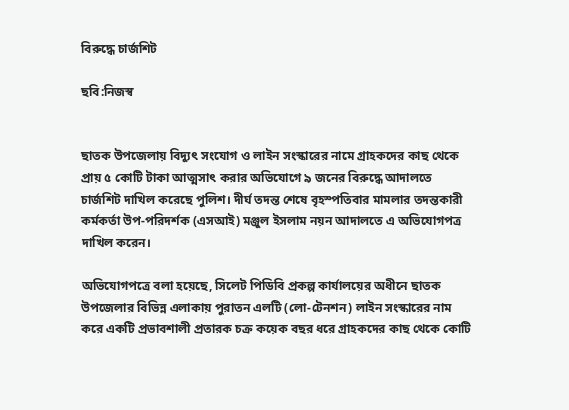বিরুদ্ধে চার্জশিট

ছবি:নিজস্ব


ছাতক উপজেলায় বিদ্যুৎ সংযোগ ও লাইন সংস্কারের নামে গ্রাহকদের কাছ থেকে প্রায় ৫ কোটি টাকা আত্মসাৎ করার অভিযোগে ৯ জনের বিরুদ্ধে আদালতে চার্জশিট দাখিল করেছে পুলিশ। দীর্ঘ তদন্ত শেষে বৃহস্পতিবার মামলার তদন্তকারী কর্মকর্তা উপ-পরিদর্শক (এসআই) মঞ্জুল ইসলাম নয়ন আদালতে এ অভিযোগপত্র দাখিল করেন।

অভিযোগপত্রে বলা হয়েছে, সিলেট পিডিবি প্রকল্প কার্যালয়ের অধীনে ছাতক উপজেলার বিভিন্ন এলাকায় পুরাতন এলটি (লো-টেনশন) লাইন সংস্কারের নাম করে একটি প্রভাবশালী প্রতারক চক্র কয়েক বছর ধরে গ্রাহকদের কাছ থেকে কোটি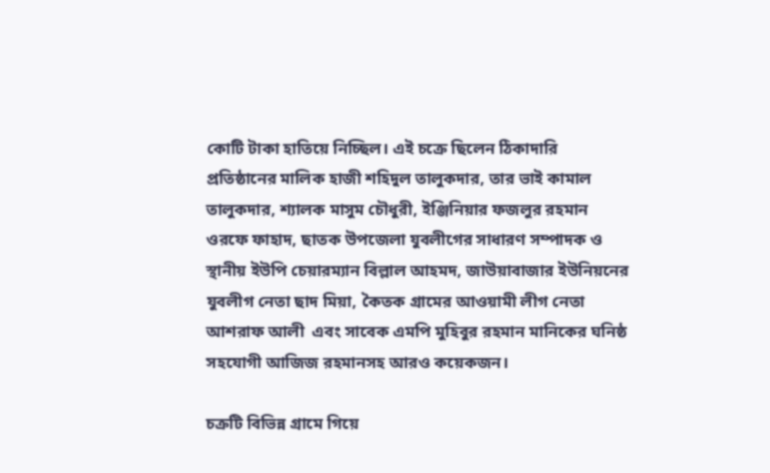কোটি টাকা হাতিয়ে নিচ্ছিল। এই চক্রে ছিলেন ঠিকাদারি প্রতিষ্ঠানের মালিক হাজী শহিদুল তালুকদার, তার ভাই কামাল তালুকদার, শ্যালক মাসুম চৌধুরী, ইঞ্জিনিয়ার ফজলুর রহমান ওরফে ফাহাদ, ছাতক উপজেলা যুবলীগের সাধারণ সম্পাদক ও স্থানীয় ইউপি চেয়ারম্যান বিল্লাল আহমদ, জাউয়াবাজার ইউনিয়নের যুবলীগ নেতা ছাদ মিয়া, কৈতক গ্রামের আওয়ামী লীগ নেতা আশরাফ আলী  এবং সাবেক এমপি মুহিবুর রহমান মানিকের ঘনিষ্ঠ সহযোগী আজিজ রহমানসহ আরও কয়েকজন।

চক্রটি বিভিন্ন গ্রামে গিয়ে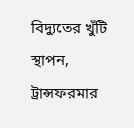বিদ্যুতের খুঁটি স্থাপন, ট্রান্সফরমার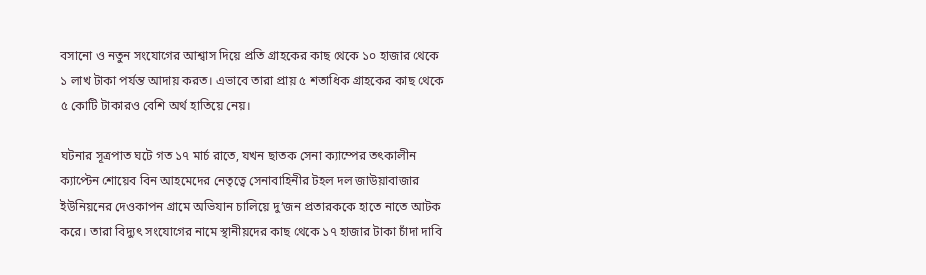বসানো ও নতুন সংযোগের আশ্বাস দিয়ে প্রতি গ্রাহকের কাছ থেকে ১০ হাজার থেকে ১ লাখ টাকা পর্যন্ত আদায় করত। এভাবে তারা প্রায় ৫ শতাধিক গ্রাহকের কাছ থেকে ৫ কোটি টাকারও বেশি অর্থ হাতিয়ে নেয়।

ঘটনার সূত্রপাত ঘটে গত ১৭ মার্চ রাতে, যখন ছাতক সেনা ক্যাম্পের তৎকালীন ক্যাপ্টেন শোয়েব বিন আহমেদের নেতৃত্বে সেনাবাহিনীর টহল দল জাউয়াবাজার ইউনিয়নের দেওকাপন গ্রামে অভিযান চালিয়ে দু’জন প্রতারককে হাতে নাতে আটক করে। তারা বিদ্যুৎ সংযোগের নামে স্থানীয়দের কাছ থেকে ১৭ হাজার টাকা চাঁদা দাবি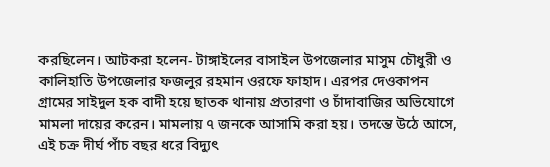করছিলেন। আটকরা হলেন- টাঙ্গাইলের বাসাইল উপজেলার মাসুম চৌধুরী ও কালিহাতি উপজেলার ফজলুর রহমান ওরফে ফাহাদ। এরপর দেওকাপন গ্রামের সাইদুল হক বাদী হয়ে ছাতক থানায় প্রতারণা ও চাঁদাবাজির অভিযোগে মামলা দায়ের করেন। মামলায় ৭ জনকে আসামি করা হয়। তদন্তে উঠে আসে, এই চক্র দীর্ঘ পাঁচ বছর ধরে বিদ্যুৎ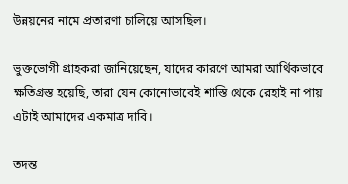উন্নয়নের নামে প্রতারণা চালিয়ে আসছিল।

ভুক্তভোগী গ্রাহকরা জানিয়েছেন, যাদের কারণে আমরা আর্থিকভাবে ক্ষতিগ্রস্ত হয়েছি, তারা যেন কোনোভাবেই শাস্তি থেকে রেহাই না পায় এটাই আমাদের একমাত্র দাবি।

তদন্ত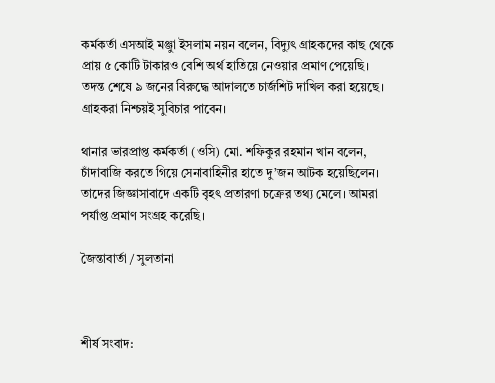কর্মকর্তা এসআই মঞ্জুা ইসলাম নয়ন বলেন, বিদ্যুৎ গ্রাহকদের কাছ থেকে প্রায় ৫ কোটি টাকারও বেশি অর্থ হাতিয়ে নেওয়ার প্রমাণ পেয়েছি। তদন্ত শেষে ৯ জনের বিরুদ্ধে আদালতে চার্জশিট দাখিল করা হয়েছে। গ্রাহকরা নিশ্চয়ই সুবিচার পাবেন।

থানার ভারপ্রাপ্ত কর্মকর্তা (ওসি) মো. শফিকুর রহমান খান বলেন, চাঁদাবাজি করতে গিয়ে সেনাবাহিনীর হাতে দু’জন আটক হয়েছিলেন। তাদের জিজ্ঞাসাবাদে একটি বৃহৎ প্রতারণা চক্রের তথ্য মেলে। আমরা পর্যাপ্ত প্রমাণ সংগ্রহ করেছি।

জৈন্তাবার্তা / সুলতানা



শীর্ষ সংবাদ: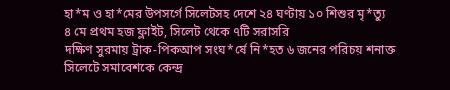হা*ম ও হা*মের উপসর্গে সিলেটসহ দেশে ২৪ ঘণ্টায় ১০ শিশুর মৃ*ত্যু
৪ মে প্রথম হজ ফ্লাইট, সিলেট থেকে ৭টি সরাসরি
দক্ষিণ সুরমায় ট্রাক-পিকআপ সংঘ*র্ষে নি*হত ৬ জনের পরিচয় শনাক্ত
সিলেটে সমাবেশকে কেন্দ্র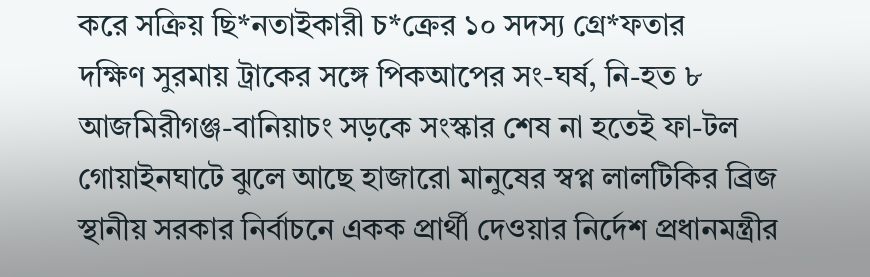করে সক্রিয় ছি*নতাইকারী চ*ক্রের ১০ সদস্য গ্রে*ফতার
দক্ষিণ সুরমায় ট্রাকের সঙ্গে পিকআপের সং-ঘর্ষ, নি-হত ৮
আজমিরীগঞ্জ-বানিয়াচং সড়কে সংস্কার শেষ না হতেই ফা-টল
গোয়াইনঘাটে ঝুলে আছে হাজারো মানুষের স্বপ্ন লালটিকির ব্রিজ
স্থানীয় সরকার নির্বাচনে একক প্রার্থী দেওয়ার নির্দেশ প্রধানমন্ত্রীর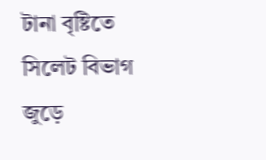টানা বৃষ্টিতে সিলেট বিভাগ জুড়ে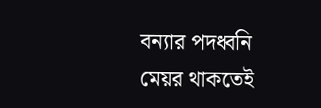বন্যার পদধ্বনি
মেয়র থাকতেই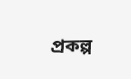প্রকল্প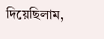দিয়েছিলাম,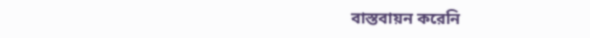বাস্তবায়ন করেনি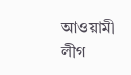আওয়ামী লীগ